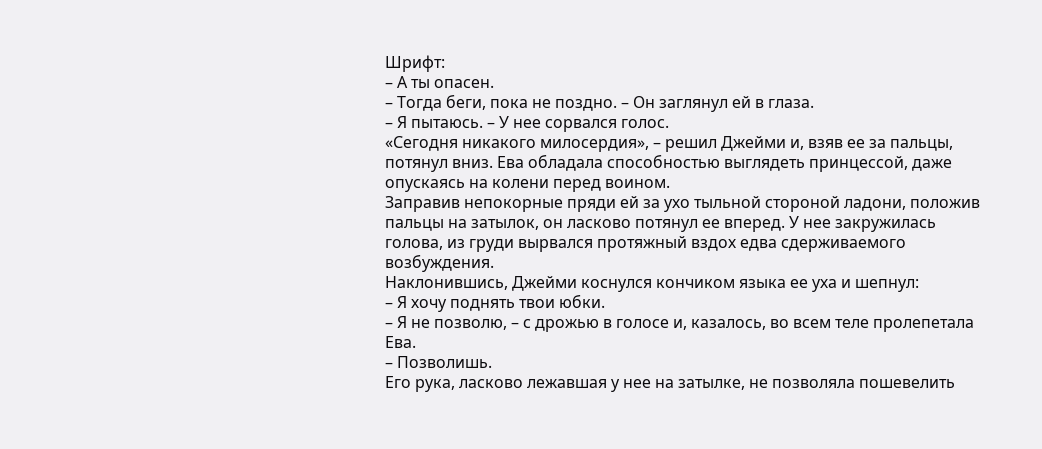Шрифт:
– А ты опасен.
– Тогда беги, пока не поздно. – Он заглянул ей в глаза.
– Я пытаюсь. – У нее сорвался голос.
«Сегодня никакого милосердия», – решил Джейми и, взяв ее за пальцы, потянул вниз. Ева обладала способностью выглядеть принцессой, даже опускаясь на колени перед воином.
Заправив непокорные пряди ей за ухо тыльной стороной ладони, положив пальцы на затылок, он ласково потянул ее вперед. У нее закружилась голова, из груди вырвался протяжный вздох едва сдерживаемого возбуждения.
Наклонившись, Джейми коснулся кончиком языка ее уха и шепнул:
– Я хочу поднять твои юбки.
– Я не позволю, – с дрожью в голосе и, казалось, во всем теле пролепетала Ева.
– Позволишь.
Его рука, ласково лежавшая у нее на затылке, не позволяла пошевелить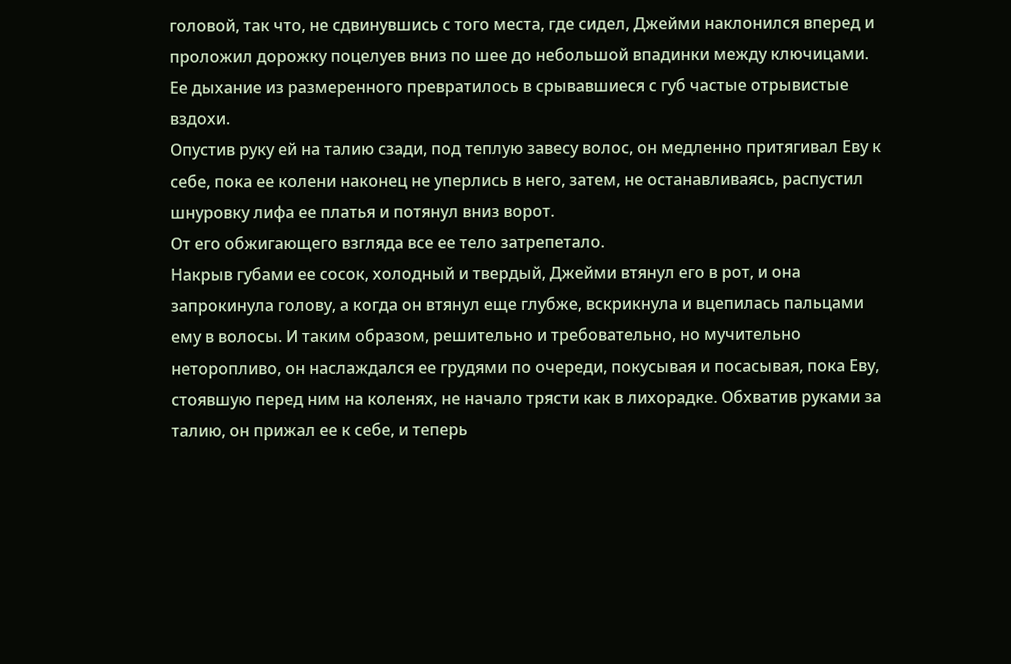головой, так что, не сдвинувшись с того места, где сидел, Джейми наклонился вперед и проложил дорожку поцелуев вниз по шее до небольшой впадинки между ключицами. Ее дыхание из размеренного превратилось в срывавшиеся с губ частые отрывистые вздохи.
Опустив руку ей на талию сзади, под теплую завесу волос, он медленно притягивал Еву к себе, пока ее колени наконец не уперлись в него, затем, не останавливаясь, распустил шнуровку лифа ее платья и потянул вниз ворот.
От его обжигающего взгляда все ее тело затрепетало.
Накрыв губами ее сосок, холодный и твердый, Джейми втянул его в рот, и она запрокинула голову, а когда он втянул еще глубже, вскрикнула и вцепилась пальцами ему в волосы. И таким образом, решительно и требовательно, но мучительно неторопливо, он наслаждался ее грудями по очереди, покусывая и посасывая, пока Еву, стоявшую перед ним на коленях, не начало трясти как в лихорадке. Обхватив руками за талию, он прижал ее к себе, и теперь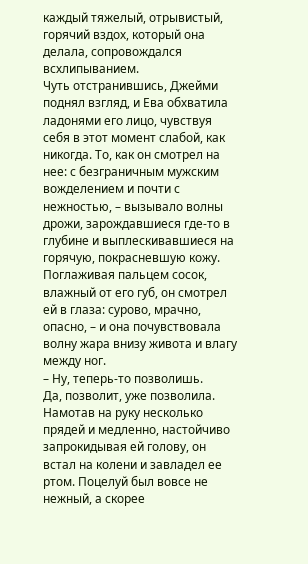каждый тяжелый, отрывистый, горячий вздох, который она делала, сопровождался всхлипыванием.
Чуть отстранившись, Джейми поднял взгляд, и Ева обхватила ладонями его лицо, чувствуя себя в этот момент слабой, как никогда. То, как он смотрел на нее: с безграничным мужским вожделением и почти с нежностью, – вызывало волны дрожи, зарождавшиеся где-то в глубине и выплескивавшиеся на горячую, покрасневшую кожу.
Поглаживая пальцем сосок, влажный от его губ, он смотрел ей в глаза: сурово, мрачно, опасно, – и она почувствовала волну жара внизу живота и влагу между ног.
– Ну, теперь-то позволишь.
Да, позволит, уже позволила.
Намотав на руку несколько прядей и медленно, настойчиво запрокидывая ей голову, он встал на колени и завладел ее ртом. Поцелуй был вовсе не нежный, а скорее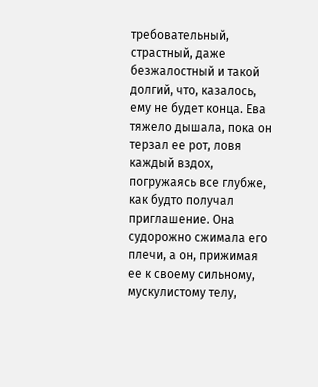требовательный, страстный, даже безжалостный и такой долгий, что, казалось, ему не будет конца. Ева тяжело дышала, пока он терзал ее рот, ловя каждый вздох, погружаясь все глубже, как будто получал приглашение. Она судорожно сжимала его плечи, а он, прижимая ее к своему сильному, мускулистому телу,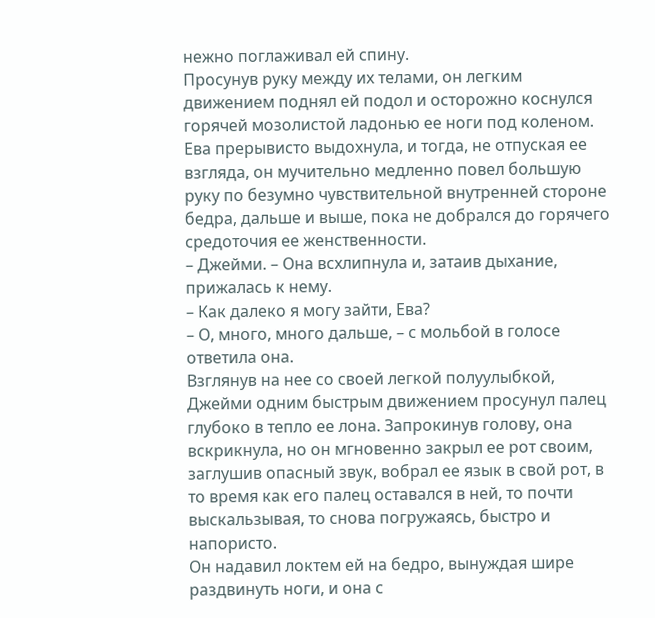нежно поглаживал ей спину.
Просунув руку между их телами, он легким движением поднял ей подол и осторожно коснулся горячей мозолистой ладонью ее ноги под коленом. Ева прерывисто выдохнула, и тогда, не отпуская ее взгляда, он мучительно медленно повел большую руку по безумно чувствительной внутренней стороне бедра, дальше и выше, пока не добрался до горячего средоточия ее женственности.
– Джейми. – Она всхлипнула и, затаив дыхание, прижалась к нему.
– Как далеко я могу зайти, Ева?
– О, много, много дальше, – с мольбой в голосе ответила она.
Взглянув на нее со своей легкой полуулыбкой, Джейми одним быстрым движением просунул палец глубоко в тепло ее лона. Запрокинув голову, она вскрикнула, но он мгновенно закрыл ее рот своим, заглушив опасный звук, вобрал ее язык в свой рот, в то время как его палец оставался в ней, то почти выскальзывая, то снова погружаясь, быстро и напористо.
Он надавил локтем ей на бедро, вынуждая шире раздвинуть ноги, и она с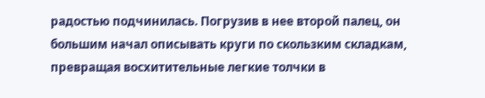радостью подчинилась. Погрузив в нее второй палец, он большим начал описывать круги по скользким складкам, превращая восхитительные легкие толчки в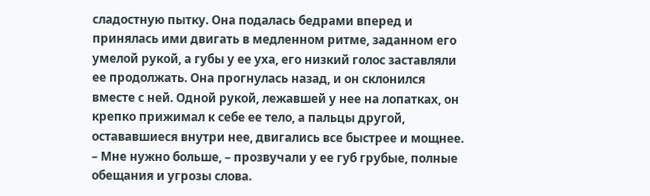сладостную пытку. Она подалась бедрами вперед и принялась ими двигать в медленном ритме, заданном его умелой рукой, а губы у ее уха, его низкий голос заставляли ее продолжать. Она прогнулась назад, и он склонился вместе с ней. Одной рукой, лежавшей у нее на лопатках, он крепко прижимал к себе ее тело, а пальцы другой, остававшиеся внутри нее, двигались все быстрее и мощнее.
– Мне нужно больше, – прозвучали у ее губ грубые, полные обещания и угрозы слова.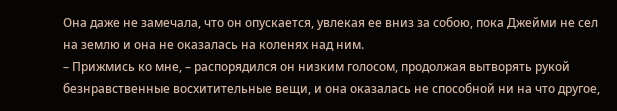Она даже не замечала, что он опускается, увлекая ее вниз за собою, пока Джейми не сел на землю и она не оказалась на коленях над ним.
– Прижмись ко мне, – распорядился он низким голосом, продолжая вытворять рукой безнравственные восхитительные вещи, и она оказалась не способной ни на что другое,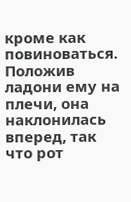кроме как повиноваться. Положив ладони ему на плечи, она наклонилась вперед, так что рот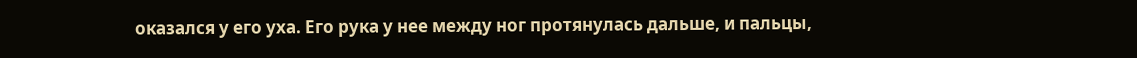оказался у его уха. Его рука у нее между ног протянулась дальше, и пальцы,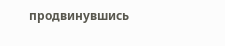продвинувшись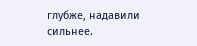глубже, надавили сильнее.